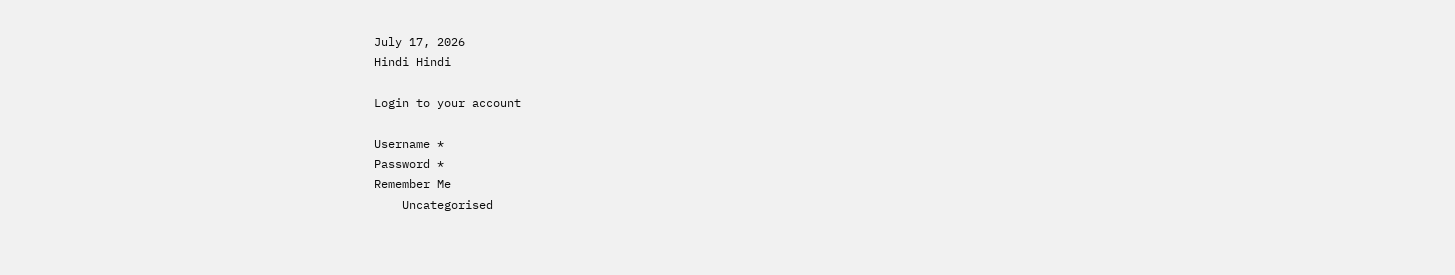July 17, 2026
Hindi Hindi

Login to your account

Username *
Password *
Remember Me
    Uncategorised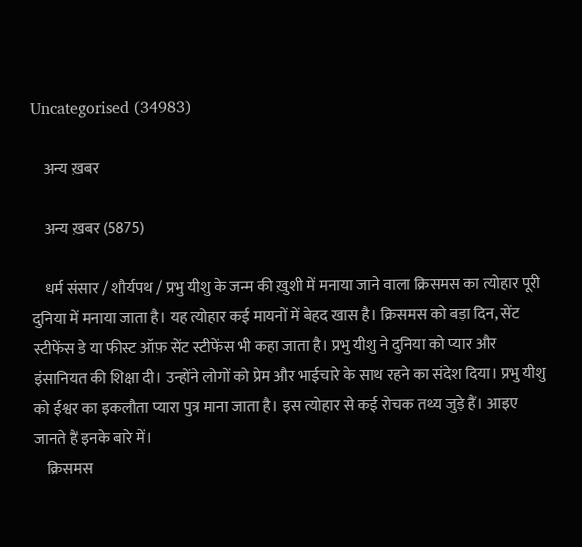Uncategorised (34983)

    अन्य ख़बर

    अन्य ख़बर (5875)

    धर्म संसार / शौर्यपथ / प्रभु यीशु के जन्म की ख़ुशी में मनाया जाने वाला क्रिसमस का त्योहार पूरी दुनिया में मनाया जाता है। यह त्योहार कई मायनों में बेहद खास है। क्रिसमस को बड़ा दिन, सेंट स्टीफेंस डे या फीस्ट ऑफ़ सेंट स्टीफेंस भी कहा जाता है। प्रभु यीशु ने दुनिया को प्यार और इंसानियत की शिक्षा दी। उन्होंने लोगों को प्रेम और भाईचारे के साथ रहने का संदेश दिया। प्रभु यीशु को ईश्वर का इकलौता प्यारा पुत्र माना जाता है। इस त्योहार से कई रोचक तथ्य जुड़े हैं। आइए जानते हैं इनके बारे में।
    क्रिसमस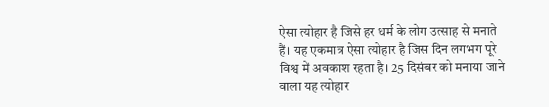ऐसा त्योहार है जिसे हर धर्म के लोग उत्साह से मनाते हैं। यह एकमात्र ऐसा त्योहार है जिस दिन लगभग पूरे विश्व में अवकाश रहता है। 25 दिसंबर को मनाया जाने वाला यह त्योहार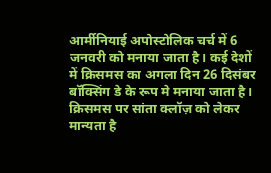आर्मीनियाई अपोस्टोलिक चर्च में 6 जनवरी को मनाया जाता है। कई देशों में क्रिसमस का अगला दिन 26 दिसंबर बॉक्सिंग डे के रूप मे मनाया जाता है। क्रिसमस पर सांता क्लॉज़ को लेकर मान्यता है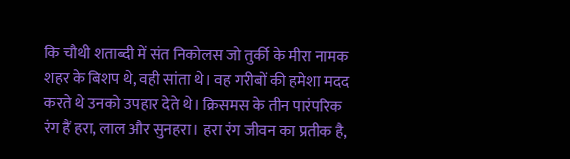कि चौथी शताब्दी में संत निकोलस जो तुर्की के मीरा नामक शहर के बिशप थे, वही सांता थे। वह गरीबों की हमेशा मदद करते थे उनको उपहार देते थे। क्रिसमस के तीन पारंपरिक रंग हैं हरा, लाल और सुनहरा। हरा रंग जीवन का प्रतीक है,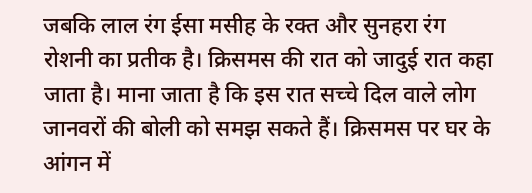जबकि लाल रंग ईसा मसीह के रक्त और सुनहरा रंग रोशनी का प्रतीक है। क्रिसमस की रात को जादुई रात कहा जाता है। माना जाता है कि इस रात सच्चे दिल वाले लोग जानवरों की बोली को समझ सकते हैं। क्रिसमस पर घर के आंगन में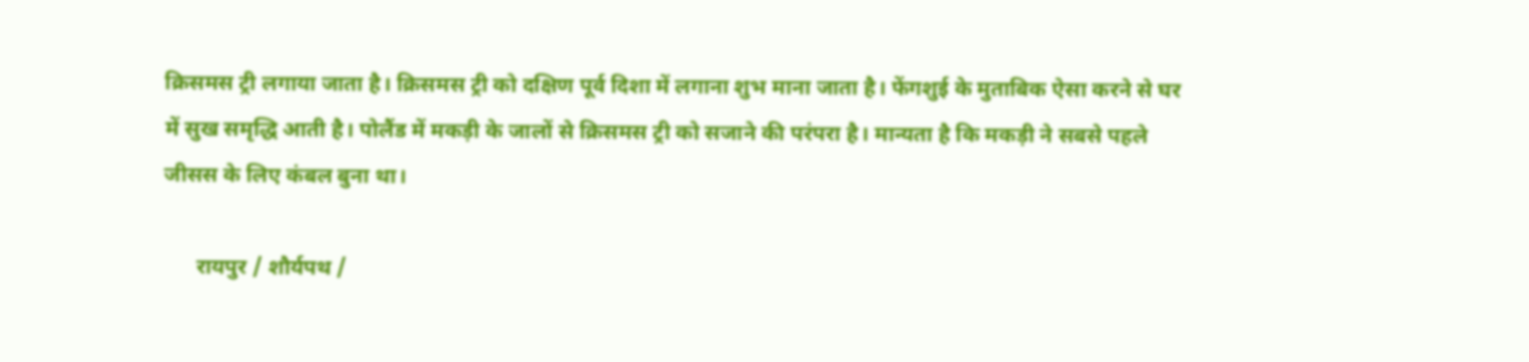क्रिसमस ट्री लगाया जाता है। क्रिसमस ट्री को दक्षिण पूर्व दिशा में लगाना शुभ माना जाता है। फेंगशुई के मुताबिक ऐसा करने से घर में सुख समृद्धि आती है। पोलैंड में मकड़ी के जालों से क्रिसमस ट्री को सजाने की परंपरा है। मान्यता है कि मकड़ी ने सबसे पहले जीसस के लिए कंबल बुना था।

      रायपुर / शौर्यपथ /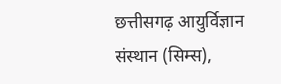छत्तीसगढ़ आयुर्विज्ञान संस्थान (सिम्स),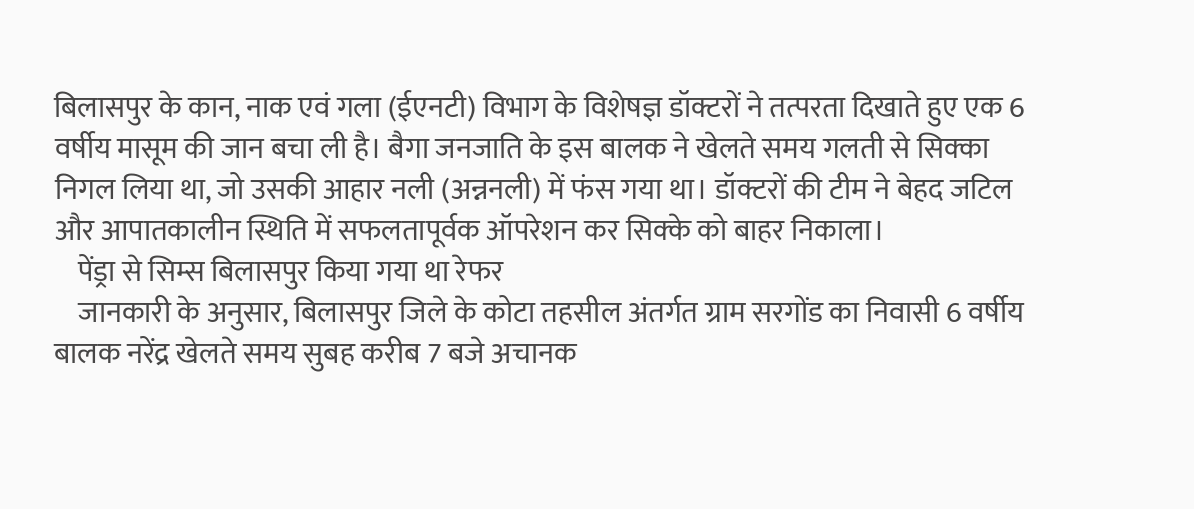बिलासपुर के कान, नाक एवं गला (ईएनटी) विभाग के विशेषज्ञ डॉक्टरों ने तत्परता दिखाते हुए एक 6 वर्षीय मासूम की जान बचा ली है। बैगा जनजाति के इस बालक ने खेलते समय गलती से सिक्का निगल लिया था, जो उसकी आहार नली (अन्ननली) में फंस गया था। डॉक्टरों की टीम ने बेहद जटिल और आपातकालीन स्थिति में सफलतापूर्वक ऑपरेशन कर सिक्के को बाहर निकाला।
    पेंड्रा से सिम्स बिलासपुर किया गया था रेफर
    जानकारी के अनुसार, बिलासपुर जिले के कोटा तहसील अंतर्गत ग्राम सरगोंड का निवासी 6 वर्षीय बालक नरेंद्र खेलते समय सुबह करीब 7 बजे अचानक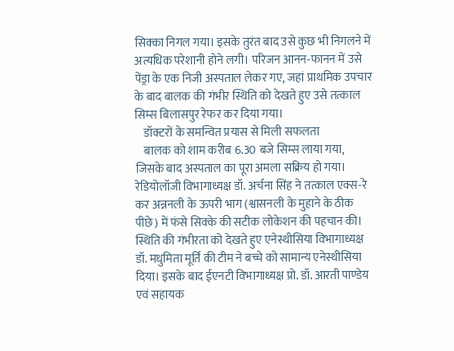सिक्का निगल गया। इसके तुरंत बाद उसे कुछ भी निगलने में अत्यधिक परेशानी होने लगी। परिजन आनन-फानन में उसे पेंड्रा के एक निजी अस्पताल लेकर गए, जहां प्राथमिक उपचार के बाद बालक की गंभीर स्थिति को देखते हुए उसे तत्काल सिम्स बिलासपुर रेफर कर दिया गया।
    डॉक्टरों के समन्वित प्रयास से मिली सफलता
    बालक को शाम करीब 6.30 बजे सिम्स लाया गया, जिसके बाद अस्पताल का पूरा अमला सक्रिय हो गया। रेडियोलॉजी विभागाध्यक्ष डॉ. अर्चना सिंह ने तत्काल एक्स-रे कर अन्ननली के ऊपरी भाग (श्वासनली के मुहाने के ठीक पीछे) में फंसे सिक्के की सटीक लोकेशन की पहचान की। स्थिति की गंभीरता को देखते हुए एनेस्थीसिया विभागाध्यक्ष डॉ. मधुमिता मूर्ति की टीम ने बच्चे को सामान्य एनेस्थीसिया दिया। इसके बाद ईएनटी विभागाध्यक्ष प्रो. डॉ. आरती पाण्डेय एवं सहायक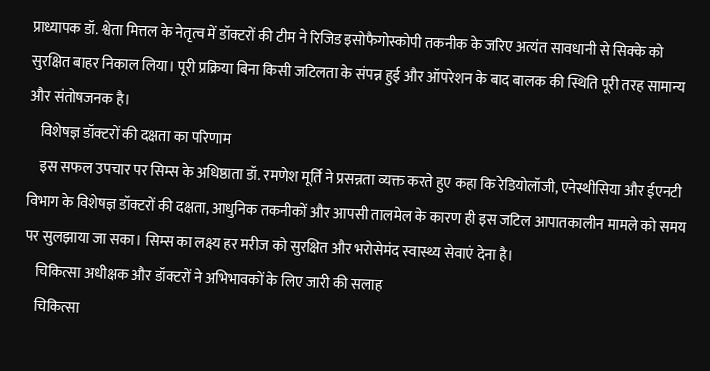प्राध्यापक डॉ. श्वेता मित्तल के नेतृत्व में डॉक्टरों की टीम ने रिजिड इसोफैगोस्कोपी तकनीक के जरिए अत्यंत सावधानी से सिक्के को सुरक्षित बाहर निकाल लिया। पूरी प्रक्रिया बिना किसी जटिलता के संपन्न हुई और ऑपरेशन के बाद बालक की स्थिति पूरी तरह सामान्य और संतोषजनक है।
    विशेषज्ञ डॉक्टरों की दक्षता का परिणाम
    इस सफल उपचार पर सिम्स के अधिष्ठाता डॉ. रमणेश मूर्ति ने प्रसन्नता व्यक्त करते हुए कहा कि रेडियोलॉजी, एनेस्थीसिया और ईएनटी विभाग के विशेषज्ञ डॉक्टरों की दक्षता, आधुनिक तकनीकों और आपसी तालमेल के कारण ही इस जटिल आपातकालीन मामले को समय पर सुलझाया जा सका। सिम्स का लक्ष्य हर मरीज को सुरक्षित और भरोसेमंद स्वास्थ्य सेवाएं देना है।
    चिकित्सा अधीक्षक और डॉक्टरों ने अभिभावकों के लिए जारी की सलाह
    चिकित्सा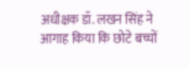अधीक्षक डॉ. लखन सिंह ने आगाह किया कि छोटे बच्चों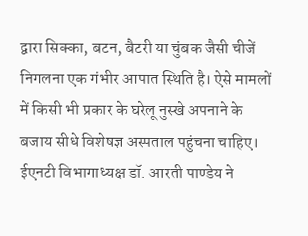द्वारा सिक्का, बटन, बैटरी या चुंबक जैसी चीजें निगलना एक गंभीर आपात स्थिति है। ऐसे मामलों में किसी भी प्रकार के घरेलू नुस्खे अपनाने के बजाय सीधे विशेषज्ञ अस्पताल पहुंचना चाहिए। ईएनटी विभागाध्यक्ष डॉ. आरती पाण्डेय ने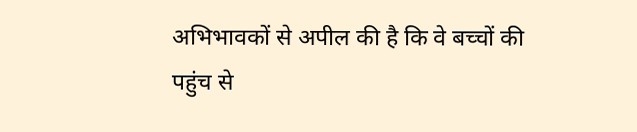अभिभावकों से अपील की है कि वे बच्चों की पहुंच से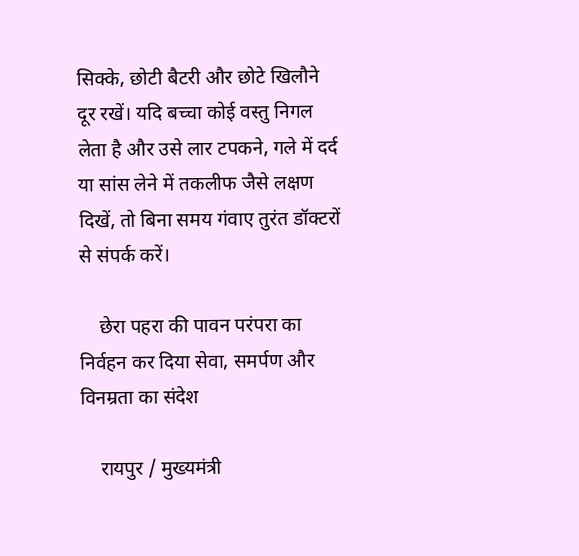सिक्के, छोटी बैटरी और छोटे खिलौने दूर रखें। यदि बच्चा कोई वस्तु निगल लेता है और उसे लार टपकने, गले में दर्द या सांस लेने में तकलीफ जैसे लक्षण दिखें, तो बिना समय गंवाए तुरंत डॉक्टरों से संपर्क करें।

    छेरा पहरा की पावन परंपरा का निर्वहन कर दिया सेवा, समर्पण और विनम्रता का संदेश

    रायपुर / मुख्यमंत्री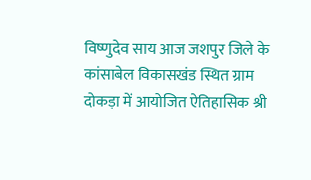विष्णुदेव साय आज जशपुर जिले के कांसाबेल विकासखंड स्थित ग्राम दोकड़ा में आयोजित ऐतिहासिक श्री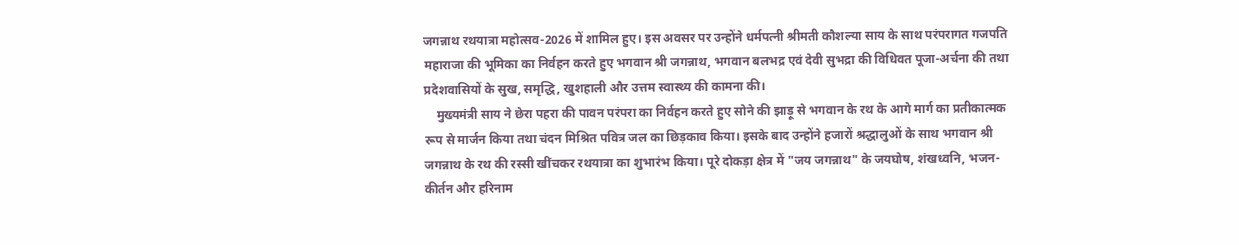जगन्नाथ रथयात्रा महोत्सव-2026 में शामिल हुए। इस अवसर पर उन्होंने धर्मपत्नी श्रीमती कौशल्या साय के साथ परंपरागत गजपति महाराजा की भूमिका का निर्वहन करते हुए भगवान श्री जगन्नाथ, भगवान बलभद्र एवं देवी सुभद्रा की विधिवत पूजा-अर्चना की तथा प्रदेशवासियों के सुख, समृद्धि, खुशहाली और उत्तम स्वास्थ्य की कामना की।
    मुख्यमंत्री साय ने छेरा पहरा की पावन परंपरा का निर्वहन करते हुए सोने की झाड़ू से भगवान के रथ के आगे मार्ग का प्रतीकात्मक रूप से मार्जन किया तथा चंदन मिश्रित पवित्र जल का छिड़काव किया। इसके बाद उन्होंने हजारों श्रद्धालुओं के साथ भगवान श्री जगन्नाथ के रथ की रस्सी खींचकर रथयात्रा का शुभारंभ किया। पूरे दोकड़ा क्षेत्र में "जय जगन्नाथ" के जयघोष, शंखध्वनि, भजन-कीर्तन और हरिनाम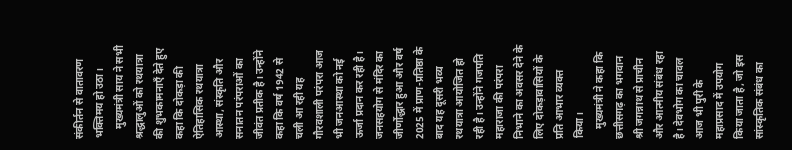संकीर्तन से वातावरण भक्तिमय हो उठा।
    मुख्यमंत्री साय ने सभी श्रद्धालुओं को रथयात्रा की शुभकामनाएँ देते हुए कहा कि दोकड़ा की ऐतिहासिक रथयात्रा आस्था, संस्कृति और सनातन परंपराओं का जीवंत प्रतीक है। उन्होंने कहा कि वर्ष 1942 से चली आ रही यह गौरवशाली परंपरा आज भी जनआस्था को नई ऊर्जा प्रदान कर रही है। जनसहयोग से मंदिर का जीर्णोद्धार हुआ और वर्ष 2025 में प्राण-प्रतिष्ठा के बाद यह दूसरी भव्य रथयात्रा आयोजित हो रही है। उन्होंने गजपति महाराजा की परंपरा निभाने का अवसर देने के लिए दोकड़ावासियों के प्रति आभार व्यक्त किया।
    मुख्यमंत्री ने कहा कि छत्तीसगढ़ का भगवान श्री जगन्नाथ से प्राचीन और आत्मीय संबंध रहा है। देवभोग का चावल आज भी पुरी के महाप्रसाद में उपयोग किया जाता है, जो इस सांस्कृतिक संबंध का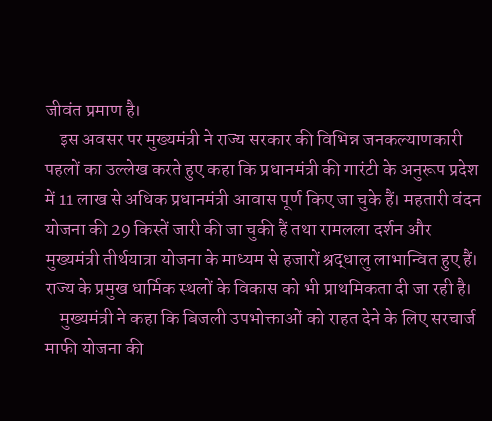जीवंत प्रमाण है।
    इस अवसर पर मुख्यमंत्री ने राज्य सरकार की विभिन्न जनकल्याणकारी पहलों का उल्लेख करते हुए कहा कि प्रधानमंत्री की गारंटी के अनुरूप प्रदेश में 11 लाख से अधिक प्रधानमंत्री आवास पूर्ण किए जा चुके हैं। महतारी वंदन योजना की 29 किस्तें जारी की जा चुकी हैं तथा रामलला दर्शन और मुख्यमंत्री तीर्थयात्रा योजना के माध्यम से हजारों श्रद्धालु लाभान्वित हुए हैं। राज्य के प्रमुख धार्मिक स्थलों के विकास को भी प्राथमिकता दी जा रही है।
    मुख्यमंत्री ने कहा कि बिजली उपभोक्ताओं को राहत देने के लिए सरचार्ज माफी योजना की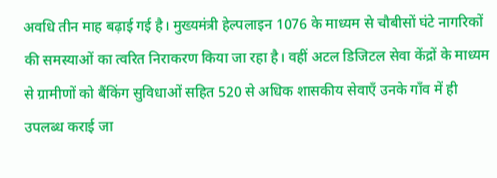अवधि तीन माह बढ़ाई गई है। मुख्यमंत्री हेल्पलाइन 1076 के माध्यम से चौबीसों घंटे नागरिकों की समस्याओं का त्वरित निराकरण किया जा रहा है। वहीं अटल डिजिटल सेवा केंद्रों के माध्यम से ग्रामीणों को बैंकिंग सुविधाओं सहित 520 से अधिक शासकीय सेवाएँ उनके गाँव में ही उपलब्ध कराई जा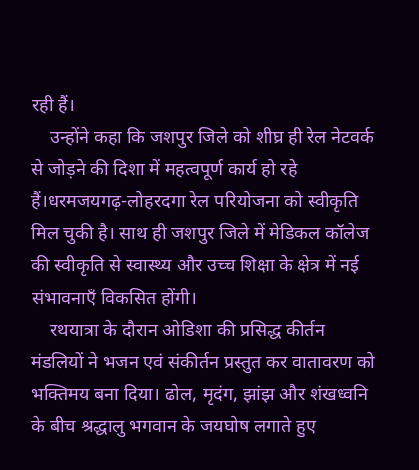रही हैं।
    उन्होंने कहा कि जशपुर जिले को शीघ्र ही रेल नेटवर्क से जोड़ने की दिशा में महत्वपूर्ण कार्य हो रहे हैं।धरमजयगढ़-लोहरदगा रेल परियोजना को स्वीकृति मिल चुकी है। साथ ही जशपुर जिले में मेडिकल कॉलेज की स्वीकृति से स्वास्थ्य और उच्च शिक्षा के क्षेत्र में नई संभावनाएँ विकसित होंगी।
    रथयात्रा के दौरान ओडिशा की प्रसिद्ध कीर्तन मंडलियों ने भजन एवं संकीर्तन प्रस्तुत कर वातावरण को भक्तिमय बना दिया। ढोल, मृदंग, झांझ और शंखध्वनि के बीच श्रद्धालु भगवान के जयघोष लगाते हुए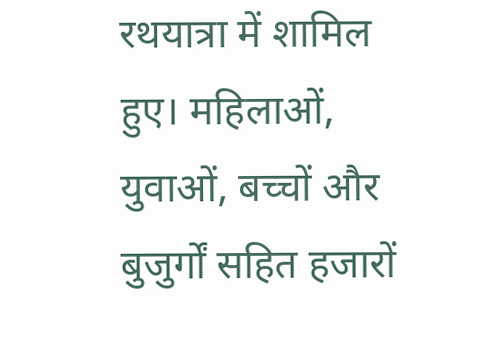रथयात्रा में शामिल हुए। महिलाओं, युवाओं, बच्चों और बुजुर्गों सहित हजारों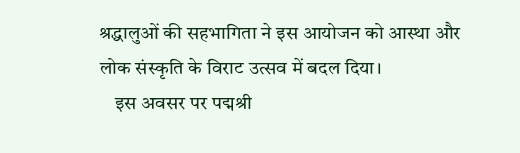श्रद्धालुओं की सहभागिता ने इस आयोजन को आस्था और लोक संस्कृति के विराट उत्सव में बदल दिया।
    इस अवसर पर पद्मश्री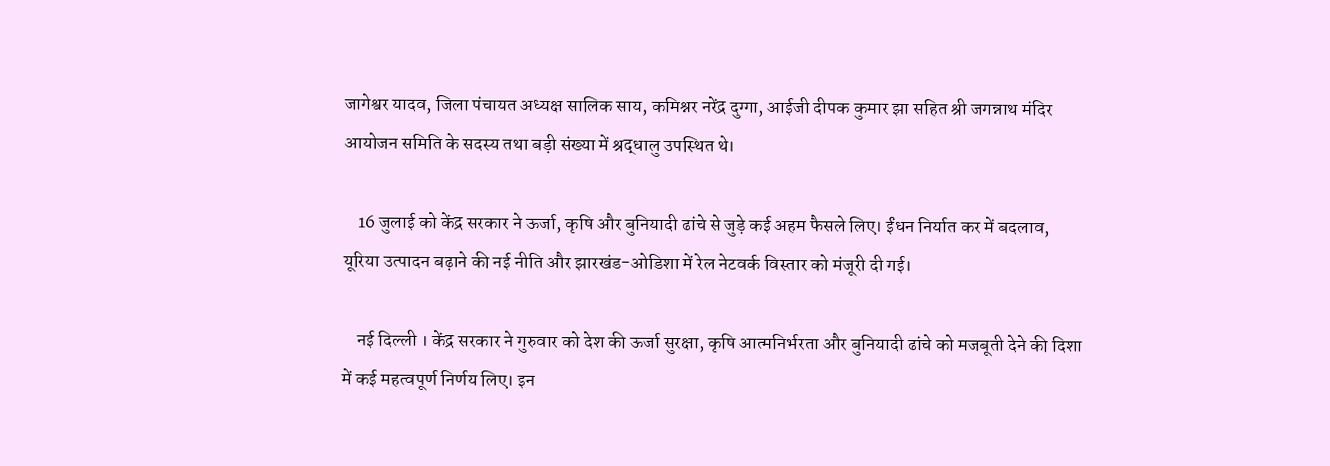जागेश्वर यादव, जिला पंचायत अध्यक्ष सालिक साय, कमिश्नर नरेंद्र दुग्गा, आईजी दीपक कुमार झा सहित श्री जगन्नाथ मंदिर आयोजन समिति के सदस्य तथा बड़ी संख्या में श्रद्धालु उपस्थित थे।

    16 जुलाई को केंद्र सरकार ने ऊर्जा, कृषि और बुनियादी ढांचे से जुड़े कई अहम फैसले लिए। ईंधन निर्यात कर में बदलाव, यूरिया उत्पादन बढ़ाने की नई नीति और झारखंड-ओडिशा में रेल नेटवर्क विस्तार को मंजूरी दी गई।

    नई दिल्ली । केंद्र सरकार ने गुरुवार को देश की ऊर्जा सुरक्षा, कृषि आत्मनिर्भरता और बुनियादी ढांचे को मजबूती देने की दिशा में कई महत्वपूर्ण निर्णय लिए। इन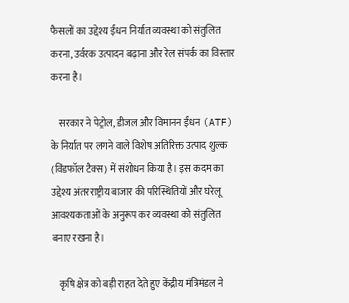फैसलों का उद्देश्य ईंधन निर्यात व्यवस्था को संतुलित करना, उर्वरक उत्पादन बढ़ाना और रेल संपर्क का विस्तार करना है।

    सरकार ने पेट्रोल, डीजल और विमानन ईंधन (ATF) के निर्यात पर लगने वाले विशेष अतिरिक्त उत्पाद शुल्क (विंडफॉल टैक्स) में संशोधन किया है। इस कदम का उद्देश्य अंतरराष्ट्रीय बाजार की परिस्थितियों और घरेलू आवश्यकताओं के अनुरूप कर व्यवस्था को संतुलित बनाए रखना है।

    कृषि क्षेत्र को बड़ी राहत देते हुए केंद्रीय मंत्रिमंडल ने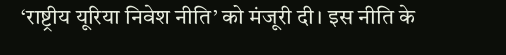‘राष्ट्रीय यूरिया निवेश नीति’ को मंजूरी दी। इस नीति के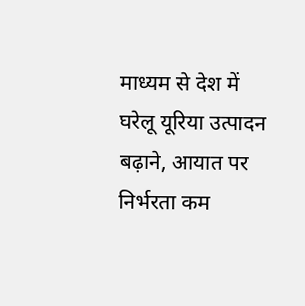माध्यम से देश में घरेलू यूरिया उत्पादन बढ़ाने, आयात पर निर्भरता कम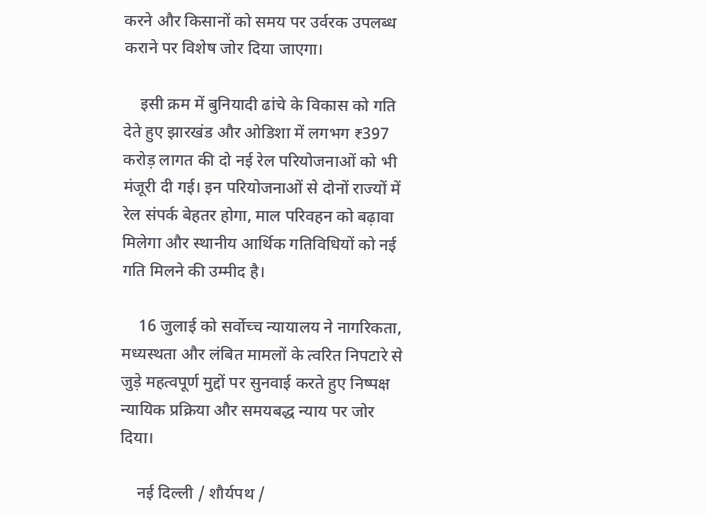करने और किसानों को समय पर उर्वरक उपलब्ध कराने पर विशेष जोर दिया जाएगा।

    इसी क्रम में बुनियादी ढांचे के विकास को गति देते हुए झारखंड और ओडिशा में लगभग ₹397 करोड़ लागत की दो नई रेल परियोजनाओं को भी मंजूरी दी गई। इन परियोजनाओं से दोनों राज्यों में रेल संपर्क बेहतर होगा, माल परिवहन को बढ़ावा मिलेगा और स्थानीय आर्थिक गतिविधियों को नई गति मिलने की उम्मीद है।

    16 जुलाई को सर्वोच्च न्यायालय ने नागरिकता, मध्यस्थता और लंबित मामलों के त्वरित निपटारे से जुड़े महत्वपूर्ण मुद्दों पर सुनवाई करते हुए निष्पक्ष न्यायिक प्रक्रिया और समयबद्ध न्याय पर जोर दिया।

    नई दिल्ली / शौर्यपथ /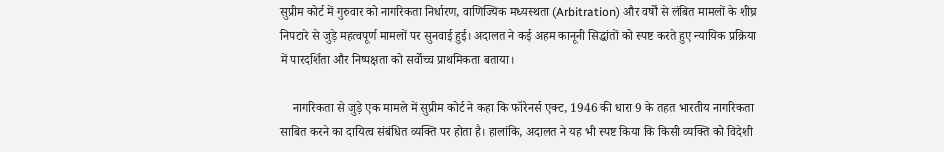सुप्रीम कोर्ट में गुरुवार को नागरिकता निर्धारण, वाणिज्यिक मध्यस्थता (Arbitration) और वर्षों से लंबित मामलों के शीघ्र निपटारे से जुड़े महत्वपूर्ण मामलों पर सुनवाई हुई। अदालत ने कई अहम कानूनी सिद्धांतों को स्पष्ट करते हुए न्यायिक प्रक्रिया में पारदर्शिता और निष्पक्षता को सर्वोच्च प्राथमिकता बताया।

    नागरिकता से जुड़े एक मामले में सुप्रीम कोर्ट ने कहा कि फॉरेनर्स एक्ट, 1946 की धारा 9 के तहत भारतीय नागरिकता साबित करने का दायित्व संबंधित व्यक्ति पर होता है। हालांकि, अदालत ने यह भी स्पष्ट किया कि किसी व्यक्ति को विदेशी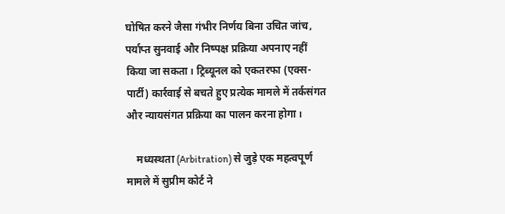घोषित करने जैसा गंभीर निर्णय बिना उचित जांच, पर्याप्त सुनवाई और निष्पक्ष प्रक्रिया अपनाए नहीं किया जा सकता। ट्रिब्यूनल को एकतरफा (एक्स-पार्टी) कार्रवाई से बचते हुए प्रत्येक मामले में तर्कसंगत और न्यायसंगत प्रक्रिया का पालन करना होगा।

    मध्यस्थता (Arbitration) से जुड़े एक महत्वपूर्ण मामले में सुप्रीम कोर्ट ने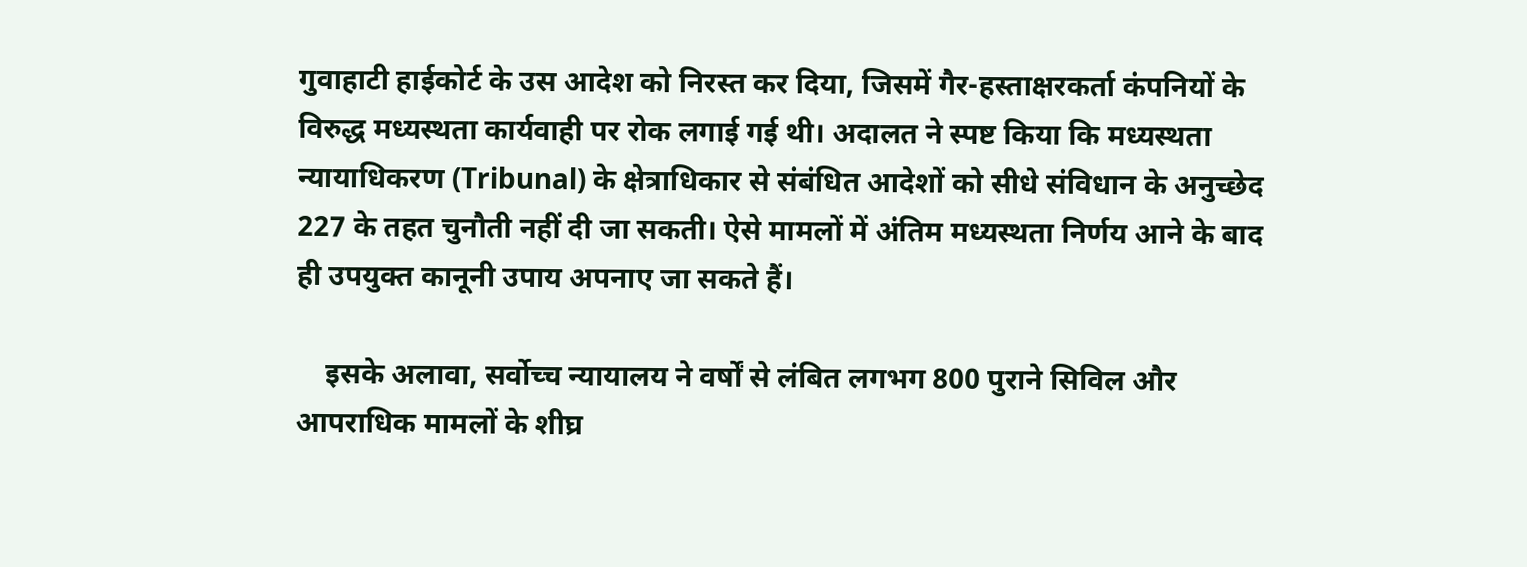गुवाहाटी हाईकोर्ट के उस आदेश को निरस्त कर दिया, जिसमें गैर-हस्ताक्षरकर्ता कंपनियों के विरुद्ध मध्यस्थता कार्यवाही पर रोक लगाई गई थी। अदालत ने स्पष्ट किया कि मध्यस्थता न्यायाधिकरण (Tribunal) के क्षेत्राधिकार से संबंधित आदेशों को सीधे संविधान के अनुच्छेद 227 के तहत चुनौती नहीं दी जा सकती। ऐसे मामलों में अंतिम मध्यस्थता निर्णय आने के बाद ही उपयुक्त कानूनी उपाय अपनाए जा सकते हैं।

    इसके अलावा, सर्वोच्च न्यायालय ने वर्षों से लंबित लगभग 800 पुराने सिविल और आपराधिक मामलों के शीघ्र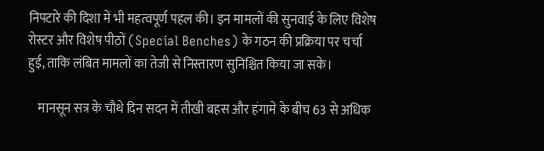निपटारे की दिशा में भी महत्वपूर्ण पहल की। इन मामलों की सुनवाई के लिए विशेष रोस्टर और विशेष पीठों (Special Benches) के गठन की प्रक्रिया पर चर्चा हुई, ताकि लंबित मामलों का तेजी से निस्तारण सुनिश्चित किया जा सके।

    मानसून सत्र के चौथे दिन सदन में तीखी बहस और हंगामे के बीच 63 से अधिक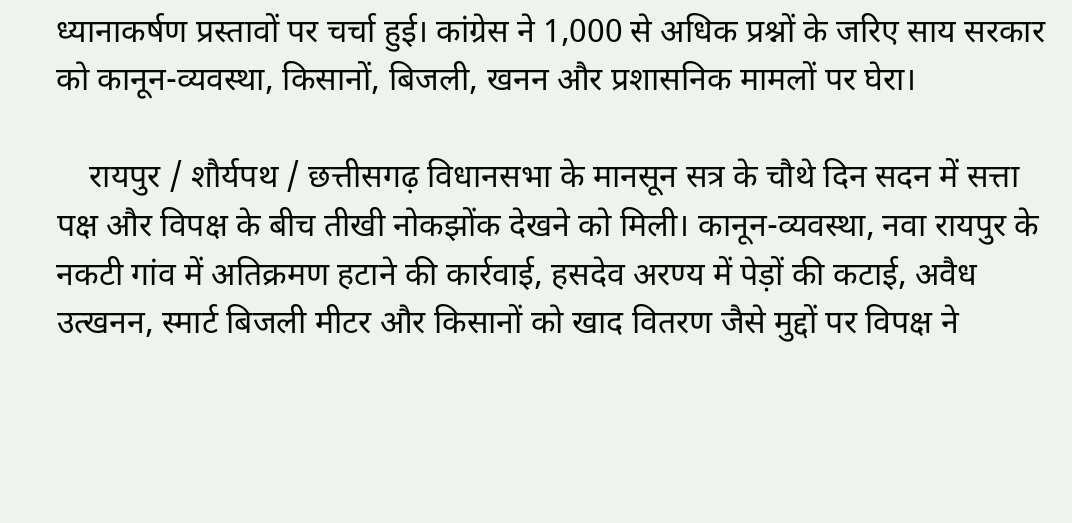ध्यानाकर्षण प्रस्तावों पर चर्चा हुई। कांग्रेस ने 1,000 से अधिक प्रश्नों के जरिए साय सरकार को कानून-व्यवस्था, किसानों, बिजली, खनन और प्रशासनिक मामलों पर घेरा।

    रायपुर / शौर्यपथ / छत्तीसगढ़ विधानसभा के मानसून सत्र के चौथे दिन सदन में सत्ता पक्ष और विपक्ष के बीच तीखी नोकझोंक देखने को मिली। कानून-व्यवस्था, नवा रायपुर के नकटी गांव में अतिक्रमण हटाने की कार्रवाई, हसदेव अरण्य में पेड़ों की कटाई, अवैध उत्खनन, स्मार्ट बिजली मीटर और किसानों को खाद वितरण जैसे मुद्दों पर विपक्ष ने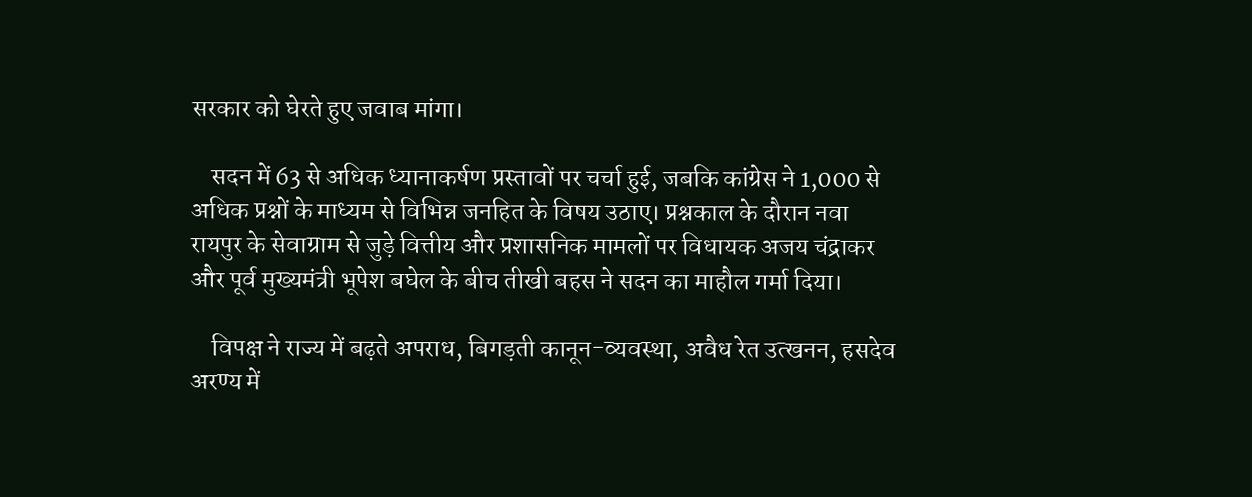सरकार को घेरते हुए जवाब मांगा।

    सदन में 63 से अधिक ध्यानाकर्षण प्रस्तावों पर चर्चा हुई, जबकि कांग्रेस ने 1,000 से अधिक प्रश्नों के माध्यम से विभिन्न जनहित के विषय उठाए। प्रश्नकाल के दौरान नवा रायपुर के सेवाग्राम से जुड़े वित्तीय और प्रशासनिक मामलों पर विधायक अजय चंद्राकर और पूर्व मुख्यमंत्री भूपेश बघेल के बीच तीखी बहस ने सदन का माहौल गर्मा दिया।

    विपक्ष ने राज्य में बढ़ते अपराध, बिगड़ती कानून-व्यवस्था, अवैध रेत उत्खनन, हसदेव अरण्य में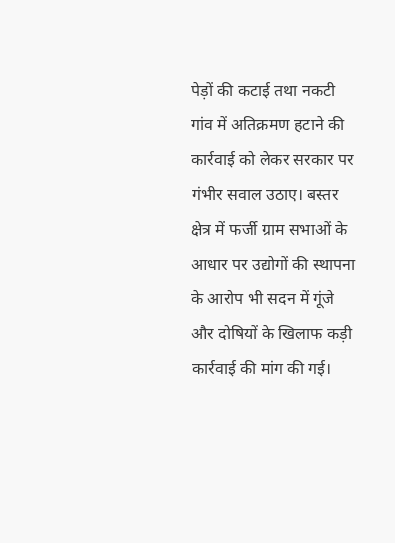पेड़ों की कटाई तथा नकटी गांव में अतिक्रमण हटाने की कार्रवाई को लेकर सरकार पर गंभीर सवाल उठाए। बस्तर क्षेत्र में फर्जी ग्राम सभाओं के आधार पर उद्योगों की स्थापना के आरोप भी सदन में गूंजे और दोषियों के खिलाफ कड़ी कार्रवाई की मांग की गई।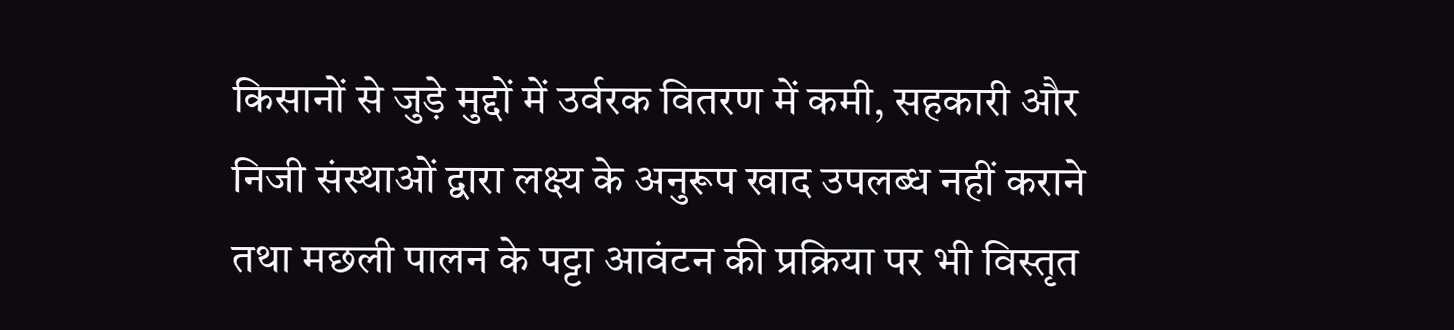किसानों से जुड़े मुद्दों में उर्वरक वितरण में कमी, सहकारी और निजी संस्थाओं द्वारा लक्ष्य के अनुरूप खाद उपलब्ध नहीं कराने तथा मछली पालन के पट्टा आवंटन की प्रक्रिया पर भी विस्तृत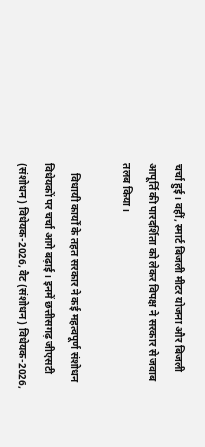चर्चा हुई। वहीं, स्मार्ट बिजली मीटर योजना और बिजली आपूर्ति की पारदर्शिता को लेकर विपक्ष ने सरकार से जवाब तलब किया।

    विधायी कार्यों के तहत सरकार ने कई महत्वपूर्ण संशोधन विधेयकों पर चर्चा आगे बढ़ाई। इनमें छत्तीसगढ़ जीएसटी (संशोधन) विधेयक-2026, वैट (संशोधन) विधेयक-2026,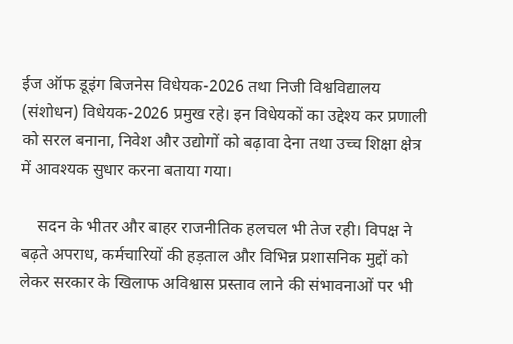ईज ऑफ डूइंग बिजनेस विधेयक-2026 तथा निजी विश्वविद्यालय (संशोधन) विधेयक-2026 प्रमुख रहे। इन विधेयकों का उद्देश्य कर प्रणाली को सरल बनाना, निवेश और उद्योगों को बढ़ावा देना तथा उच्च शिक्षा क्षेत्र में आवश्यक सुधार करना बताया गया।

    सदन के भीतर और बाहर राजनीतिक हलचल भी तेज रही। विपक्ष ने बढ़ते अपराध, कर्मचारियों की हड़ताल और विभिन्न प्रशासनिक मुद्दों को लेकर सरकार के खिलाफ अविश्वास प्रस्ताव लाने की संभावनाओं पर भी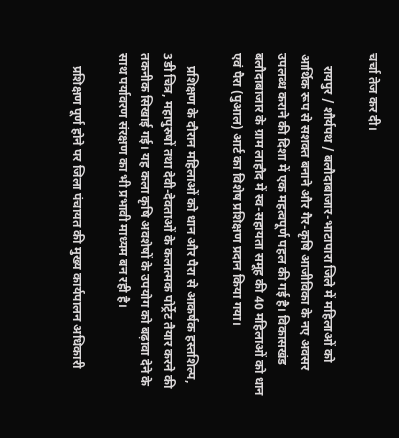चर्चा तेज कर दी।

    रायपुर / शौर्यपथ / बलौदाबाजार-भाटापारा जिले में महिलाओं को आर्थिक रूप से सशक्त बनाने और गैर-कृषि आजीविका के नए अवसर उपलब्ध कराने की दिशा में एक महत्वपूर्ण पहल की गई है। विकासखंड बलौदाबाजार के ग्राम लाहौद में स्व-सहायता समूह की 40 महिलाओं को धान एवं पैरा (पुआल) आर्ट का विशेष प्रशिक्षण प्रदान किया गया।

    प्रशिक्षण के दौरान महिलाओं को धान और पैरा से आकर्षक हस्तशिल्प, 3डी चित्र, महापुरुषों तथा देवी-देवताओं के कलात्मक पोर्ट्रेट तैयार करने की तकनीक सिखाई गई। यह कला कृषि अवशेषों के उपयोग को बढ़ावा देने के साथ पर्यावरण संरक्षण का भी प्रभावी माध्यम बन रही है।

    प्रशिक्षण पूर्ण होने पर जिला पंचायत की मुख्य कार्यपालन अधिकारी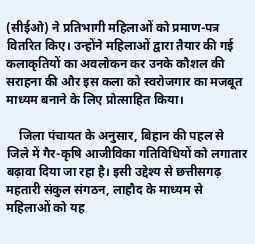(सीईओ) ने प्रतिभागी महिलाओं को प्रमाण-पत्र वितरित किए। उन्होंने महिलाओं द्वारा तैयार की गई कलाकृतियों का अवलोकन कर उनके कौशल की सराहना की और इस कला को स्वरोजगार का मजबूत माध्यम बनाने के लिए प्रोत्साहित किया।

    जिला पंचायत के अनुसार, बिहान की पहल से जिले में गैर-कृषि आजीविका गतिविधियों को लगातार बढ़ावा दिया जा रहा है। इसी उद्देश्य से छत्तीसगढ़ महतारी संकुल संगठन, लाहौद के माध्यम से महिलाओं को यह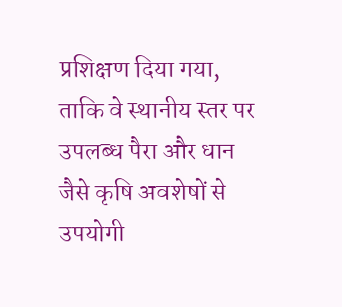प्रशिक्षण दिया गया, ताकि वे स्थानीय स्तर पर उपलब्ध पैरा और धान जैसे कृषि अवशेषों से उपयोगी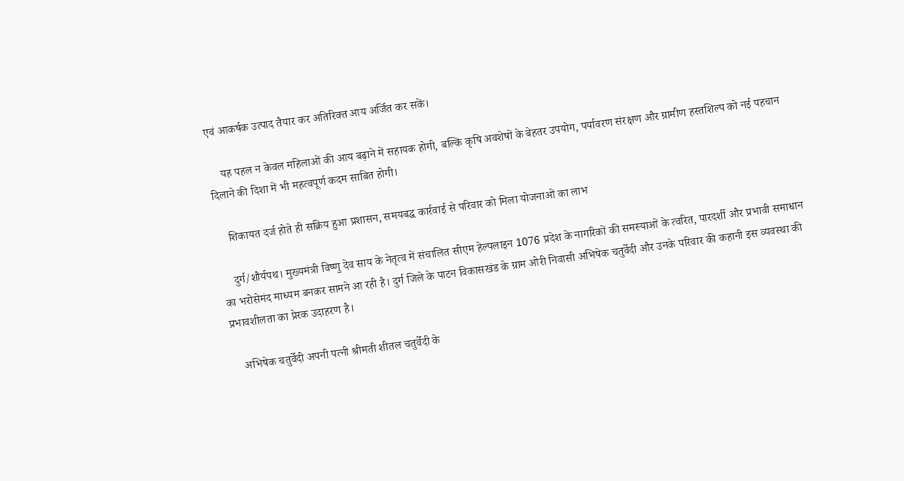एवं आकर्षक उत्पाद तैयार कर अतिरिक्त आय अर्जित कर सकें।

    यह पहल न केवल महिलाओं की आय बढ़ाने में सहायक होगी, बल्कि कृषि अवशेषों के बेहतर उपयोग, पर्यावरण संरक्षण और ग्रामीण हस्तशिल्प को नई पहचान दिलाने की दिशा में भी महत्वपूर्ण कदम साबित होगी।

    शिकायत दर्ज होते ही सक्रिय हुआ प्रशासन, समयबद्ध कार्रवाई से परिवार को मिला योजनाओं का लाभ

    दुर्ग/शौर्यपथ। मुख्यमंत्री विष्णु देव साय के नेतृत्व में संचालित सीएम हेल्पलाइन 1076 प्रदेश के नागरिकों की समस्याओं के त्वरित, पारदर्शी और प्रभावी समाधान का भरोसेमंद माध्यम बनकर सामने आ रही है। दुर्ग जिले के पाटन विकासखंड के ग्राम ओरी निवासी अभिषेक चतुर्वेदी और उनके परिवार की कहानी इस व्यवस्था की प्रभावशीलता का प्रेरक उदाहरण है।

    अभिषेक चतुर्वेदी अपनी पत्नी श्रीमती शीतल चतुर्वेदी के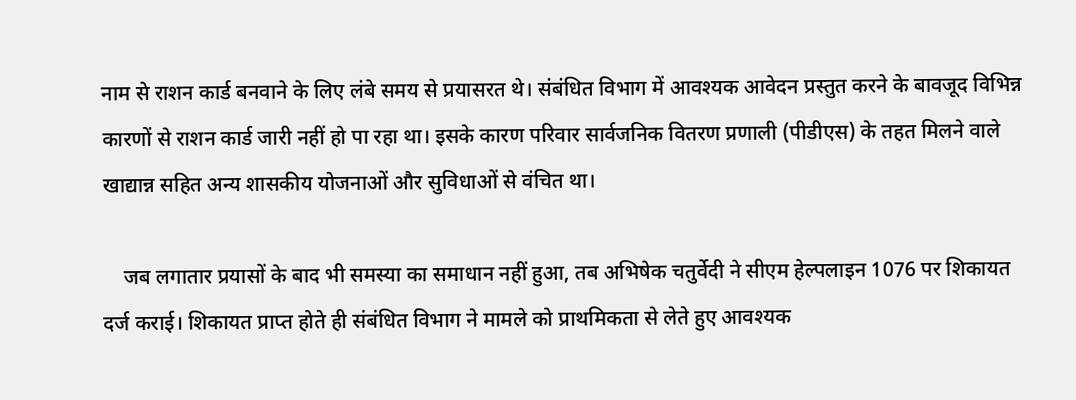नाम से राशन कार्ड बनवाने के लिए लंबे समय से प्रयासरत थे। संबंधित विभाग में आवश्यक आवेदन प्रस्तुत करने के बावजूद विभिन्न कारणों से राशन कार्ड जारी नहीं हो पा रहा था। इसके कारण परिवार सार्वजनिक वितरण प्रणाली (पीडीएस) के तहत मिलने वाले खाद्यान्न सहित अन्य शासकीय योजनाओं और सुविधाओं से वंचित था।

    जब लगातार प्रयासों के बाद भी समस्या का समाधान नहीं हुआ, तब अभिषेक चतुर्वेदी ने सीएम हेल्पलाइन 1076 पर शिकायत दर्ज कराई। शिकायत प्राप्त होते ही संबंधित विभाग ने मामले को प्राथमिकता से लेते हुए आवश्यक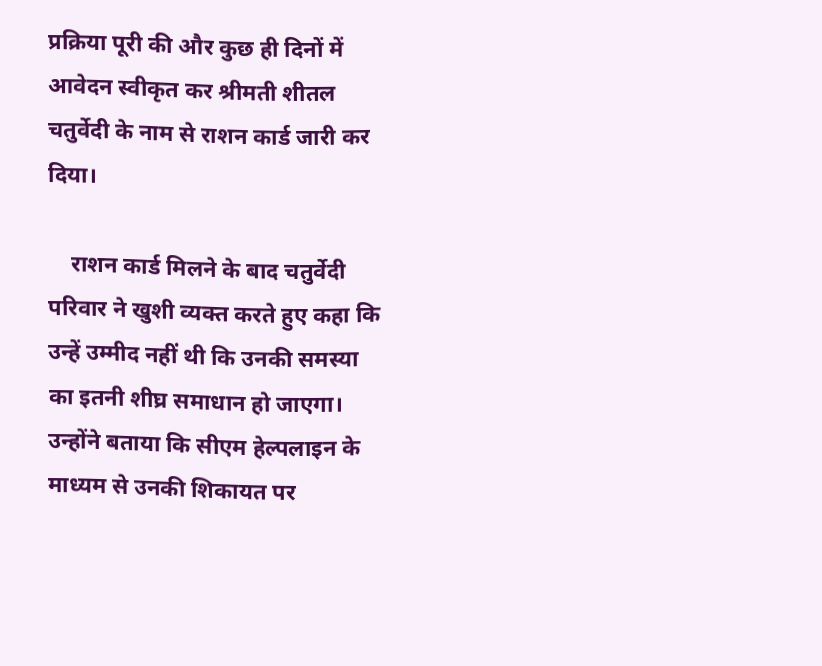प्रक्रिया पूरी की और कुछ ही दिनों में आवेदन स्वीकृत कर श्रीमती शीतल चतुर्वेदी के नाम से राशन कार्ड जारी कर दिया।

    राशन कार्ड मिलने के बाद चतुर्वेदी परिवार ने खुशी व्यक्त करते हुए कहा कि उन्हें उम्मीद नहीं थी कि उनकी समस्या का इतनी शीघ्र समाधान हो जाएगा। उन्होंने बताया कि सीएम हेल्पलाइन के माध्यम से उनकी शिकायत पर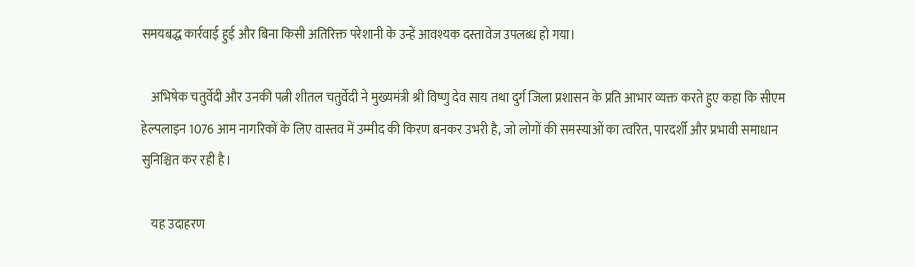समयबद्ध कार्रवाई हुई और बिना किसी अतिरिक्त परेशानी के उन्हें आवश्यक दस्तावेज उपलब्ध हो गया।

    अभिषेक चतुर्वेदी और उनकी पत्नी शीतल चतुर्वेदी ने मुख्यमंत्री श्री विष्णु देव साय तथा दुर्ग जिला प्रशासन के प्रति आभार व्यक्त करते हुए कहा कि सीएम हेल्पलाइन 1076 आम नागरिकों के लिए वास्तव में उम्मीद की किरण बनकर उभरी है, जो लोगों की समस्याओं का त्वरित, पारदर्शी और प्रभावी समाधान सुनिश्चित कर रही है।

    यह उदाहरण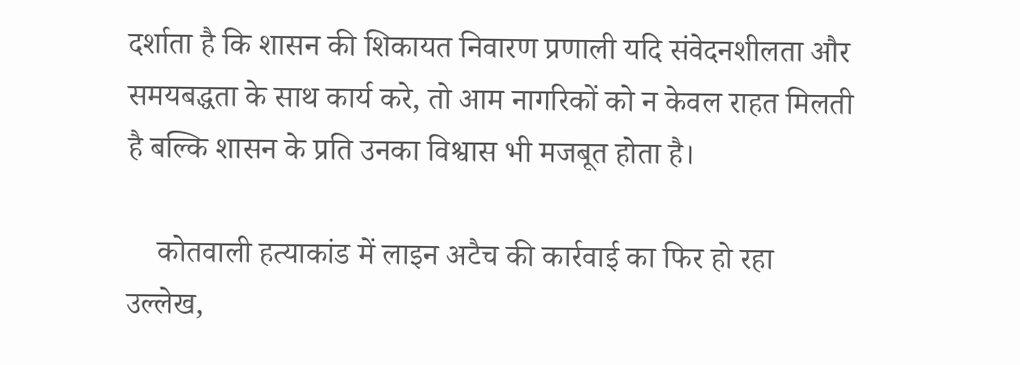दर्शाता है कि शासन की शिकायत निवारण प्रणाली यदि संवेदनशीलता और समयबद्धता के साथ कार्य करे, तो आम नागरिकों को न केवल राहत मिलती है बल्कि शासन के प्रति उनका विश्वास भी मजबूत होता है।

    कोतवाली हत्याकांड में लाइन अटैच की कार्रवाई का फिर हो रहा उल्लेख,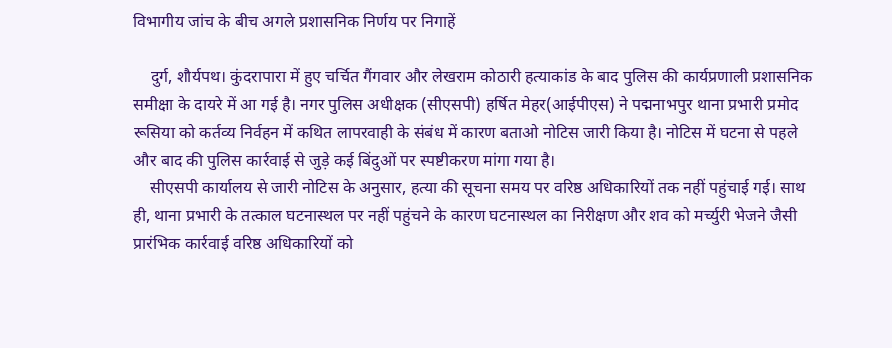विभागीय जांच के बीच अगले प्रशासनिक निर्णय पर निगाहें

    दुर्ग, शौर्यपथ। कुंदरापारा में हुए चर्चित गैंगवार और लेखराम कोठारी हत्याकांड के बाद पुलिस की कार्यप्रणाली प्रशासनिक समीक्षा के दायरे में आ गई है। नगर पुलिस अधीक्षक (सीएसपी) हर्षित मेहर(आईपीएस) ने पद्मनाभपुर थाना प्रभारी प्रमोद रूसिया को कर्तव्य निर्वहन में कथित लापरवाही के संबंध में कारण बताओ नोटिस जारी किया है। नोटिस में घटना से पहले और बाद की पुलिस कार्रवाई से जुड़े कई बिंदुओं पर स्पष्टीकरण मांगा गया है।
    सीएसपी कार्यालय से जारी नोटिस के अनुसार, हत्या की सूचना समय पर वरिष्ठ अधिकारियों तक नहीं पहुंचाई गई। साथ ही, थाना प्रभारी के तत्काल घटनास्थल पर नहीं पहुंचने के कारण घटनास्थल का निरीक्षण और शव को मर्च्युरी भेजने जैसी प्रारंभिक कार्रवाई वरिष्ठ अधिकारियों को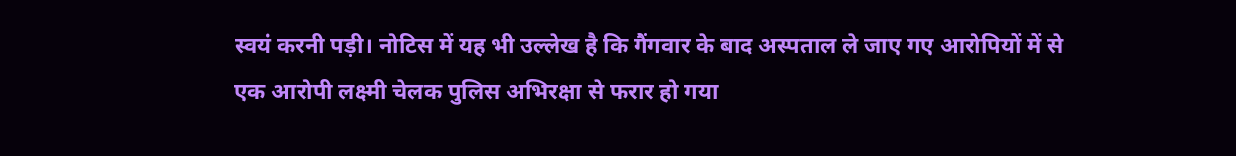स्वयं करनी पड़ी। नोटिस में यह भी उल्लेख है कि गैंगवार के बाद अस्पताल ले जाए गए आरोपियों में से एक आरोपी लक्ष्मी चेलक पुलिस अभिरक्षा से फरार हो गया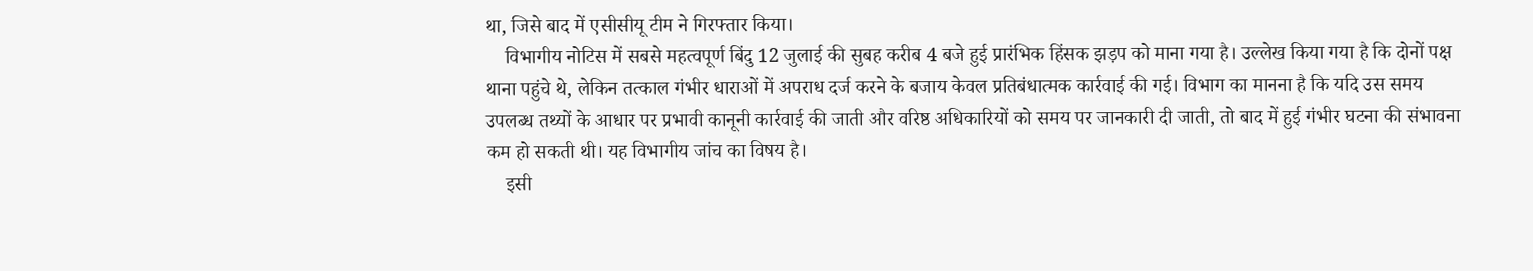था, जिसे बाद में एसीसीयू टीम ने गिरफ्तार किया।
    विभागीय नोटिस में सबसे महत्वपूर्ण बिंदु 12 जुलाई की सुबह करीब 4 बजे हुई प्रारंभिक हिंसक झड़प को माना गया है। उल्लेख किया गया है कि दोनों पक्ष थाना पहुंचे थे, लेकिन तत्काल गंभीर धाराओं में अपराध दर्ज करने के बजाय केवल प्रतिबंधात्मक कार्रवाई की गई। विभाग का मानना है कि यदि उस समय उपलब्ध तथ्यों के आधार पर प्रभावी कानूनी कार्रवाई की जाती और वरिष्ठ अधिकारियों को समय पर जानकारी दी जाती, तो बाद में हुई गंभीर घटना की संभावना कम हो सकती थी। यह विभागीय जांच का विषय है।
    इसी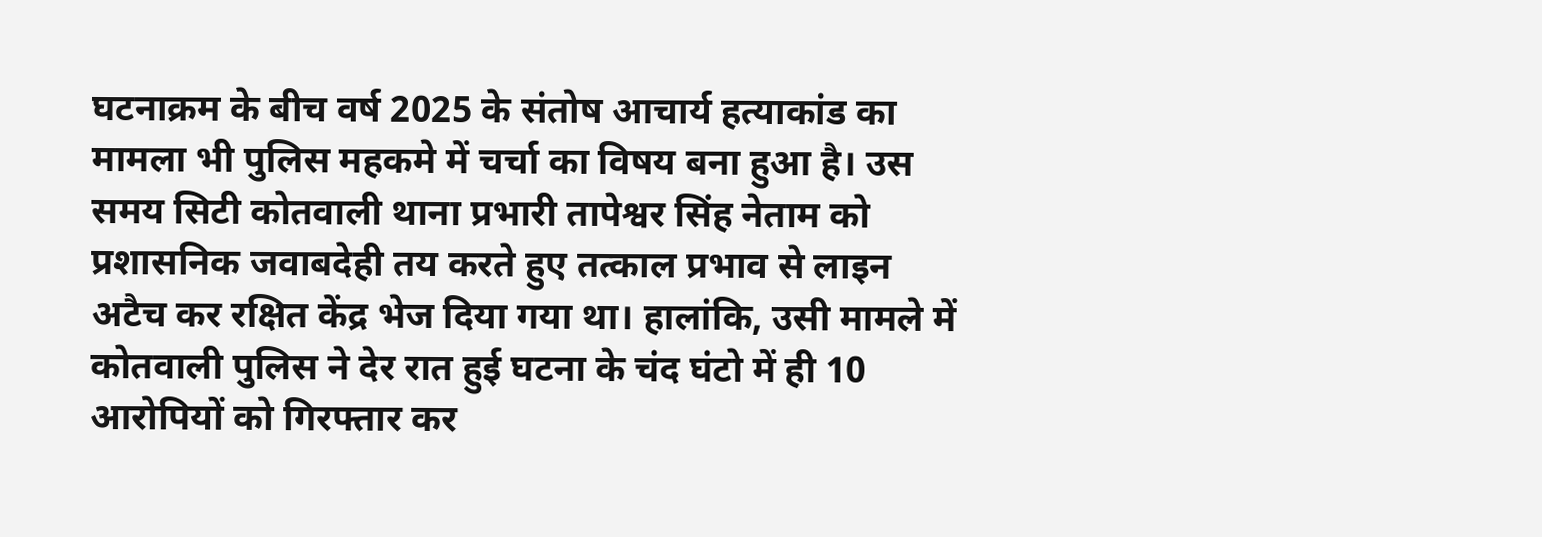घटनाक्रम के बीच वर्ष 2025 के संतोष आचार्य हत्याकांड का मामला भी पुलिस महकमे में चर्चा का विषय बना हुआ है। उस समय सिटी कोतवाली थाना प्रभारी तापेश्वर सिंह नेताम को प्रशासनिक जवाबदेही तय करते हुए तत्काल प्रभाव से लाइन अटैच कर रक्षित केंद्र भेज दिया गया था। हालांकि, उसी मामले में कोतवाली पुलिस ने देर रात हुई घटना के चंद घंटो में ही 10 आरोपियों को गिरफ्तार कर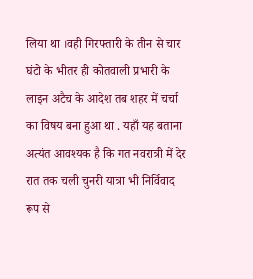लिया था ।वही गिरफ्तारी के तीन से चार घंटो के भीतर ही कोतवाली प्रभारी के लाइन अटैच के आदेश तब शहर में चर्चा का विषय बना हुआ था . यहाँ यह बताना अत्यंत आवश्यक है कि गत नवरात्री में देर रात तक चली चुनरी यात्रा भी निर्विवाद रूप से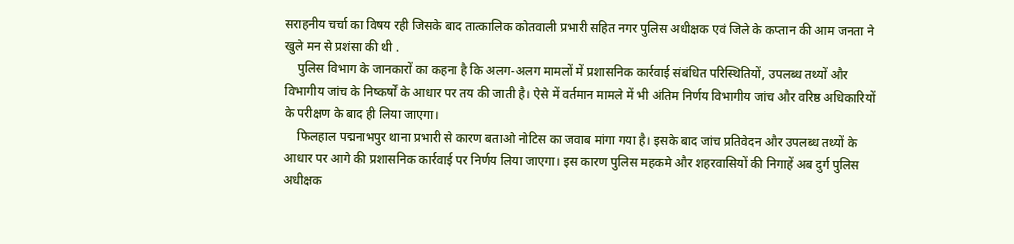सराहनीय चर्चा का विषय रही जिसके बाद तात्कालिक कोतवाली प्रभारी सहित नगर पुलिस अधीक्षक एवं जिले के कप्तान की आम जनता ने खुले मन से प्रशंसा की थी .
    पुलिस विभाग के जानकारों का कहना है कि अलग-अलग मामलों में प्रशासनिक कार्रवाई संबंधित परिस्थितियों, उपलब्ध तथ्यों और विभागीय जांच के निष्कर्षों के आधार पर तय की जाती है। ऐसे में वर्तमान मामले में भी अंतिम निर्णय विभागीय जांच और वरिष्ठ अधिकारियों के परीक्षण के बाद ही लिया जाएगा।
    फिलहाल पद्मनाभपुर थाना प्रभारी से कारण बताओ नोटिस का जवाब मांगा गया है। इसके बाद जांच प्रतिवेदन और उपलब्ध तथ्यों के आधार पर आगे की प्रशासनिक कार्रवाई पर निर्णय लिया जाएगा। इस कारण पुलिस महकमे और शहरवासियों की निगाहें अब दुर्ग पुलिस अधीक्षक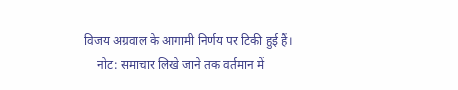विजय अग्रवाल के आगामी निर्णय पर टिकी हुई हैं।
    नोट: समाचार लिखे जाने तक वर्तमान में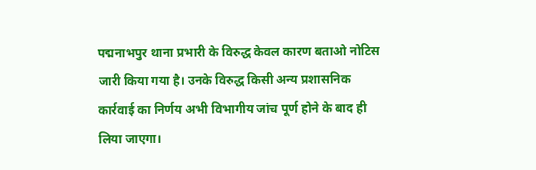पद्मनाभपुर थाना प्रभारी के विरुद्ध केवल कारण बताओ नोटिस जारी किया गया है। उनके विरुद्ध किसी अन्य प्रशासनिक कार्रवाई का निर्णय अभी विभागीय जांच पूर्ण होने के बाद ही लिया जाएगा।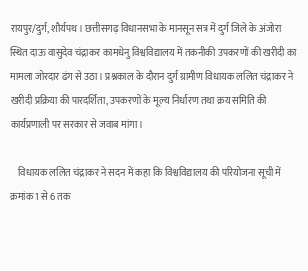रायपुर/दुर्ग, शौर्यपथ। छत्तीसगढ़ विधानसभा के मानसून सत्र में दुर्ग जिले के अंजोरा स्थित दाऊ वासुदेव चंद्राकर कामधेनु विश्वविद्यालय में तकनीकी उपकरणों की खरीदी का मामला जोरदार ढंग से उठा। प्रश्नकाल के दौरान दुर्ग ग्रामीण विधायक ललित चंद्राकर ने खरीदी प्रक्रिया की पारदर्शिता, उपकरणों के मूल्य निर्धारण तथा क्रय समिति की कार्यप्रणाली पर सरकार से जवाब मांगा।

    विधायक ललित चंद्राकर ने सदन में कहा कि विश्वविद्यालय की परियोजना सूची में क्रमांक 1 से 6 तक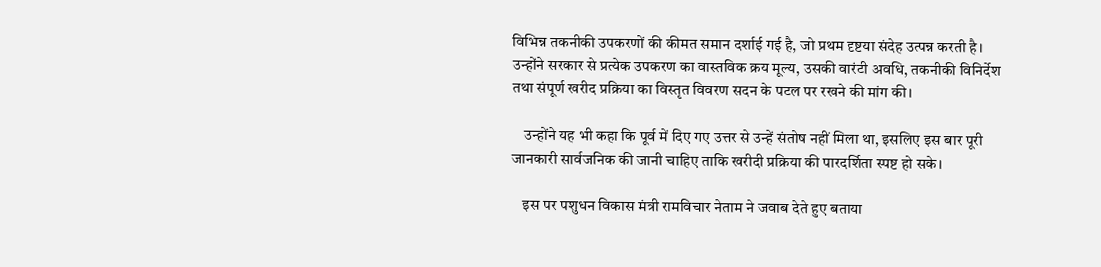विभिन्न तकनीकी उपकरणों की कीमत समान दर्शाई गई है, जो प्रथम दृष्टया संदेह उत्पन्न करती है। उन्होंने सरकार से प्रत्येक उपकरण का वास्तविक क्रय मूल्य, उसकी वारंटी अवधि, तकनीकी विनिर्देश तथा संपूर्ण खरीद प्रक्रिया का विस्तृत विवरण सदन के पटल पर रखने की मांग की।

    उन्होंने यह भी कहा कि पूर्व में दिए गए उत्तर से उन्हें संतोष नहीं मिला था, इसलिए इस बार पूरी जानकारी सार्वजनिक की जानी चाहिए ताकि खरीदी प्रक्रिया की पारदर्शिता स्पष्ट हो सके।

    इस पर पशुधन विकास मंत्री रामविचार नेताम ने जवाब देते हुए बताया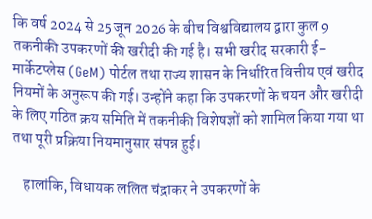कि वर्ष 2024 से 25 जून 2026 के बीच विश्वविद्यालय द्वारा कुल 9 तकनीकी उपकरणों की खरीदी की गई है। सभी खरीद सरकारी ई-मार्केटप्लेस (GeM) पोर्टल तथा राज्य शासन के निर्धारित वित्तीय एवं खरीद नियमों के अनुरूप की गई। उन्होंने कहा कि उपकरणों के चयन और खरीदी के लिए गठित क्रय समिति में तकनीकी विशेषज्ञों को शामिल किया गया था तथा पूरी प्रक्रिया नियमानुसार संपन्न हुई।

    हालांकि, विधायक ललित चंद्राकर ने उपकरणों के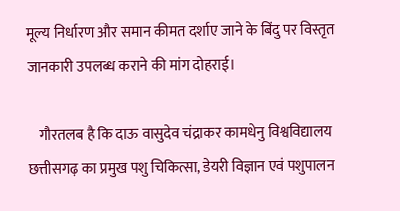मूल्य निर्धारण और समान कीमत दर्शाए जाने के बिंदु पर विस्तृत जानकारी उपलब्ध कराने की मांग दोहराई।

    गौरतलब है कि दाऊ वासुदेव चंद्राकर कामधेनु विश्वविद्यालय छत्तीसगढ़ का प्रमुख पशु चिकित्सा, डेयरी विज्ञान एवं पशुपालन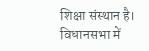शिक्षा संस्थान है। विधानसभा में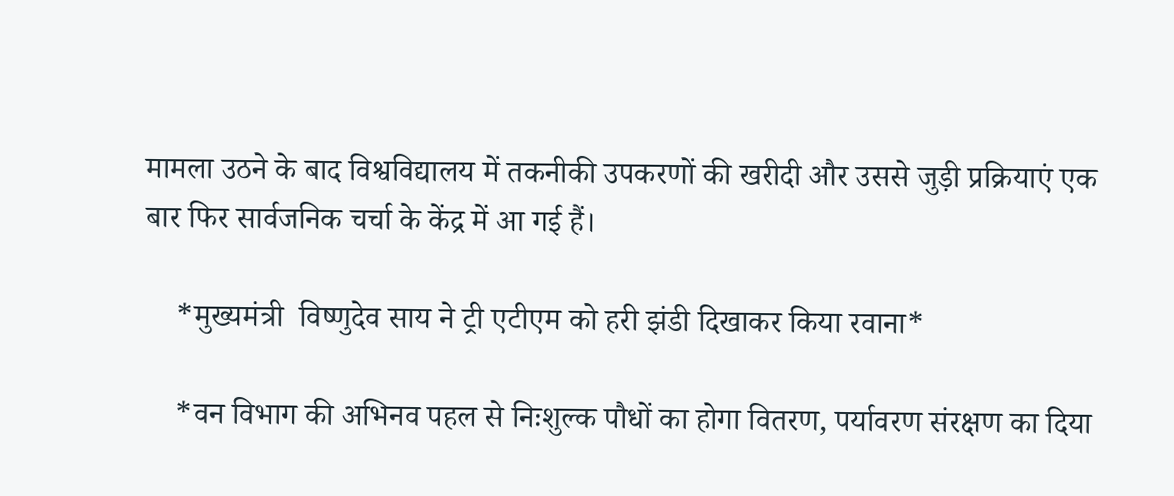मामला उठने के बाद विश्वविद्यालय में तकनीकी उपकरणों की खरीदी और उससे जुड़ी प्रक्रियाएं एक बार फिर सार्वजनिक चर्चा के केंद्र में आ गई हैं।

    *मुख्यमंत्री  विष्णुदेव साय ने ट्री एटीएम को हरी झंडी दिखाकर किया रवाना*

    *वन विभाग की अभिनव पहल से निःशुल्क पौधों का होगा वितरण, पर्यावरण संरक्षण का दिया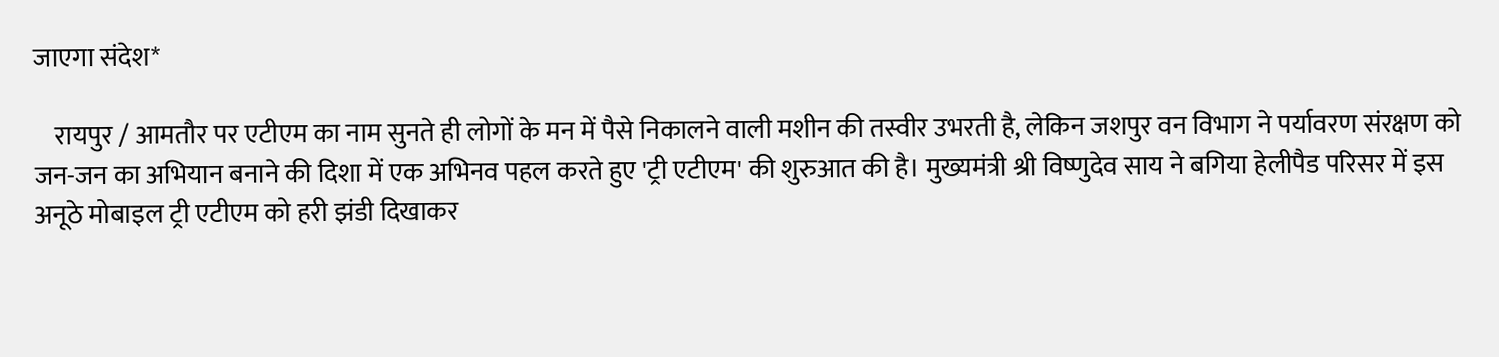जाएगा संदेश*

    रायपुर / आमतौर पर एटीएम का नाम सुनते ही लोगों के मन में पैसे निकालने वाली मशीन की तस्वीर उभरती है, लेकिन जशपुर वन विभाग ने पर्यावरण संरक्षण को जन-जन का अभियान बनाने की दिशा में एक अभिनव पहल करते हुए 'ट्री एटीएम' की शुरुआत की है। मुख्यमंत्री श्री विष्णुदेव साय ने बगिया हेलीपैड परिसर में इस अनूठे मोबाइल ट्री एटीएम को हरी झंडी दिखाकर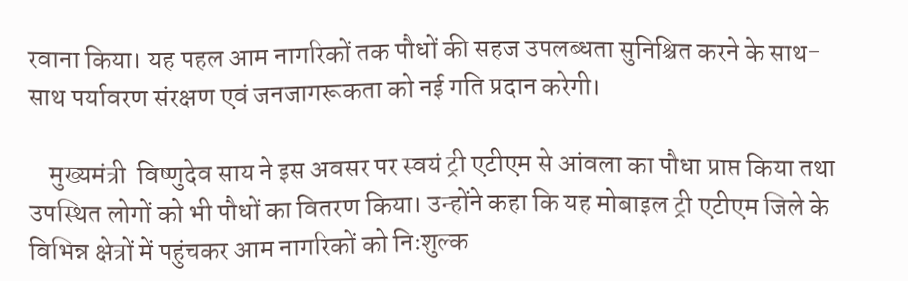रवाना किया। यह पहल आम नागरिकों तक पौधों की सहज उपलब्धता सुनिश्चित करने के साथ-साथ पर्यावरण संरक्षण एवं जनजागरूकता को नई गति प्रदान करेगी।

    मुख्यमंत्री  विष्णुदेव साय ने इस अवसर पर स्वयं ट्री एटीएम से आंवला का पौधा प्राप्त किया तथा उपस्थित लोगों को भी पौधों का वितरण किया। उन्होंने कहा कि यह मोबाइल ट्री एटीएम जिले के विभिन्न क्षेत्रों में पहुंचकर आम नागरिकों को निःशुल्क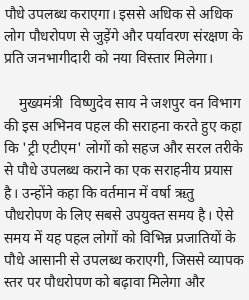पौधे उपलब्ध कराएगा। इससे अधिक से अधिक लोग पौधरोपण से जुड़ेंगे और पर्यावरण संरक्षण के प्रति जनभागीदारी को नया विस्तार मिलेगा।

    मुख्यमंत्री  विष्णुदेव साय ने जशपुर वन विभाग की इस अभिनव पहल की सराहना करते हुए कहा कि 'ट्री एटीएम' लोगों को सहज और सरल तरीके से पौधे उपलब्ध कराने का एक सराहनीय प्रयास है। उन्होंने कहा कि वर्तमान में वर्षा ऋतु पौधरोपण के लिए सबसे उपयुक्त समय है। ऐसे समय में यह पहल लोगों को विभिन्न प्रजातियों के पौधे आसानी से उपलब्ध कराएगी, जिससे व्यापक स्तर पर पौधरोपण को बढ़ावा मिलेगा और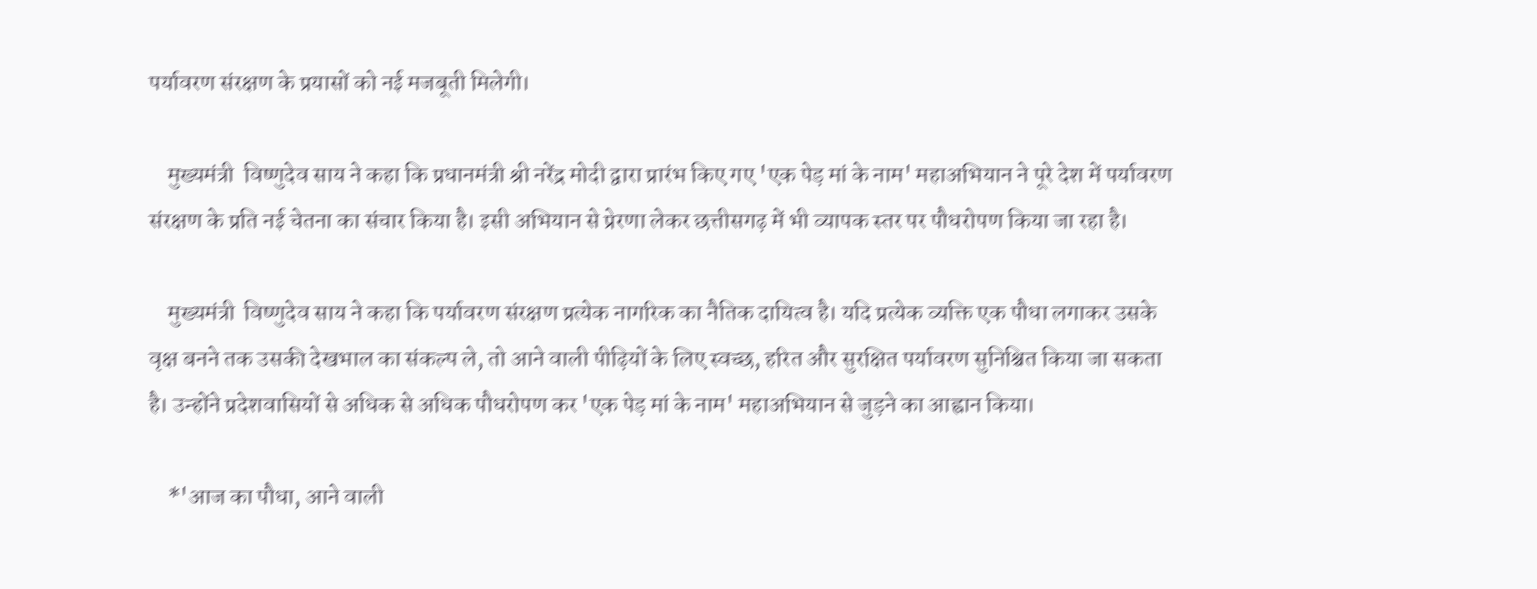पर्यावरण संरक्षण के प्रयासों को नई मजबूती मिलेगी।

    मुख्यमंत्री  विष्णुदेव साय ने कहा कि प्रधानमंत्री श्री नरेंद्र मोदी द्वारा प्रारंभ किए गए 'एक पेड़ मां के नाम' महाअभियान ने पूरे देश में पर्यावरण संरक्षण के प्रति नई चेतना का संचार किया है। इसी अभियान से प्रेरणा लेकर छत्तीसगढ़ में भी व्यापक स्तर पर पौधरोपण किया जा रहा है।

    मुख्यमंत्री  विष्णुदेव साय ने कहा कि पर्यावरण संरक्षण प्रत्येक नागरिक का नैतिक दायित्व है। यदि प्रत्येक व्यक्ति एक पौधा लगाकर उसके वृक्ष बनने तक उसकी देखभाल का संकल्प ले, तो आने वाली पीढ़ियों के लिए स्वच्छ, हरित और सुरक्षित पर्यावरण सुनिश्चित किया जा सकता है। उन्होंने प्रदेशवासियों से अधिक से अधिक पौधरोपण कर 'एक पेड़ मां के नाम' महाअभियान से जुड़ने का आह्वान किया।

    *'आज का पौधा, आने वाली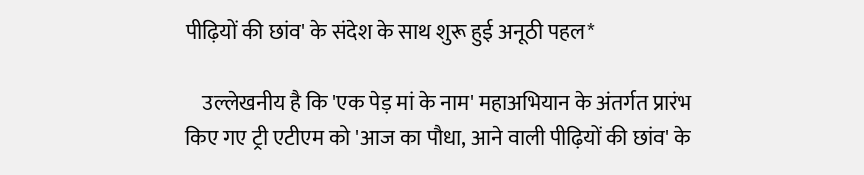पीढ़ियों की छांव' के संदेश के साथ शुरू हुई अनूठी पहल*

    उल्लेखनीय है कि 'एक पेड़ मां के नाम' महाअभियान के अंतर्गत प्रारंभ किए गए ट्री एटीएम को 'आज का पौधा, आने वाली पीढ़ियों की छांव' के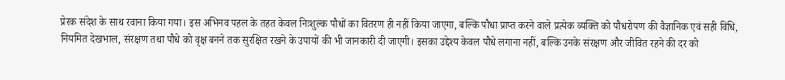प्रेरक संदेश के साथ रवाना किया गया। इस अभिनव पहल के तहत केवल निःशुल्क पौधों का वितरण ही नहीं किया जाएगा, बल्कि पौधा प्राप्त करने वाले प्रत्येक व्यक्ति को पौधरोपण की वैज्ञानिक एवं सही विधि, नियमित देखभाल, संरक्षण तथा पौधे को वृक्ष बनने तक सुरक्षित रखने के उपायों की भी जानकारी दी जाएगी। इसका उद्देश्य केवल पौधे लगाना नहीं, बल्कि उनके संरक्षण और जीवित रहने की दर को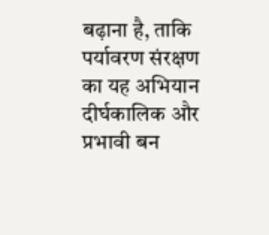बढ़ाना है, ताकि पर्यावरण संरक्षण का यह अभियान दीर्घकालिक और प्रभावी बन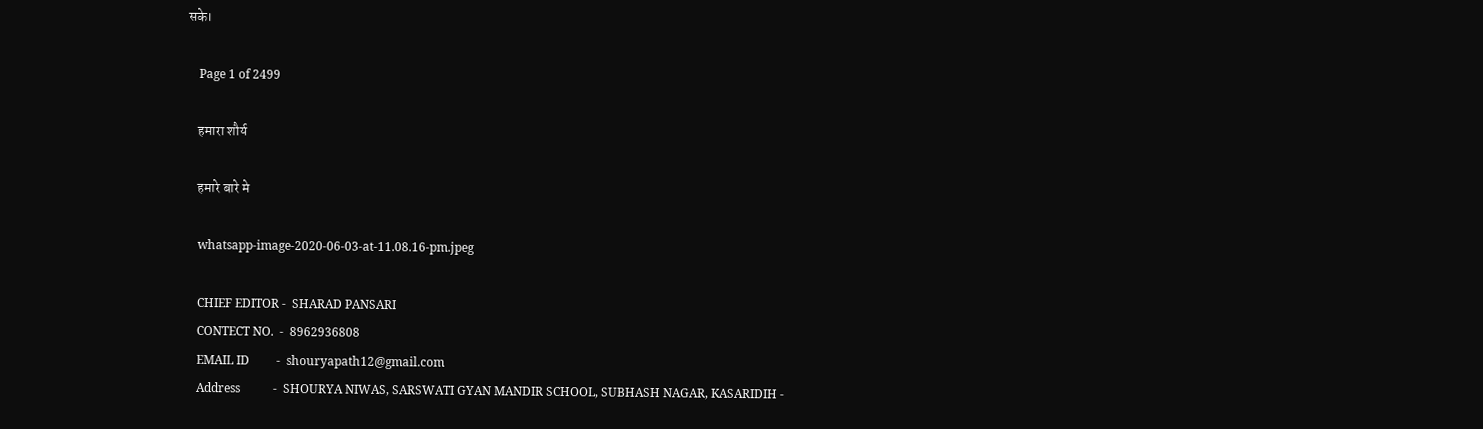सके।

    Page 1 of 2499

    हमारा शौर्य

    हमारे बारे मे

    whatsapp-image-2020-06-03-at-11.08.16-pm.jpeg

    CHIEF EDITOR -  SHARAD PANSARI
    CONTECT NO.  -  8962936808
    EMAIL ID         -  shouryapath12@gmail.com
    Address           -  SHOURYA NIWAS, SARSWATI GYAN MANDIR SCHOOL, SUBHASH NAGAR, KASARIDIH -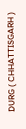DURG ( CHHATTISGARH )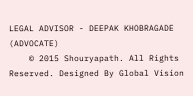LEGAL ADVISOR - DEEPAK KHOBRAGADE (ADVOCATE)
    © 2015 Shouryapath. All Rights Reserved. Designed By Global Vision